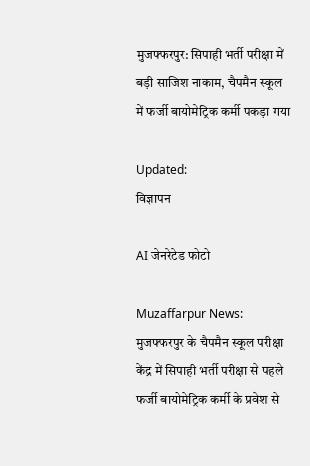मुजफ्फरपुर: सिपाही भर्ती परीक्षा में बड़ी साजिश नाकाम, चैपमैन स्कूल में फर्जी बायोमेट्रिक कर्मी पकड़ा गया

Updated:
विज्ञापन

AI जेनरेटेड फोटो

Muzaffarpur News: मुजफ्फरपुर के चैपमैन स्कूल परीक्षा केंद्र में सिपाही भर्ती परीक्षा से पहले फर्जी बायोमेट्रिक कर्मी के प्रवेश से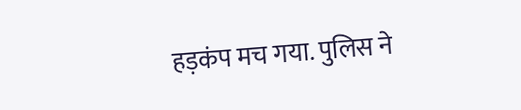हड़कंप मच गया. पुलिस ने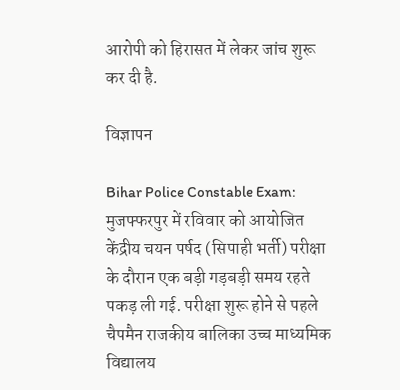आरोपी को हिरासत में लेकर जांच शुरू कर दी है.

विज्ञापन

Bihar Police Constable Exam: मुजफ्फरपुर में रविवार को आयोजित केंद्रीय चयन पर्षद (सिपाही भर्ती) परीक्षा के दौरान एक बड़ी गड़बड़ी समय रहते पकड़ ली गई. परीक्षा शुरू होने से पहले चैपमैन राजकीय बालिका उच्च माध्यमिक विद्यालय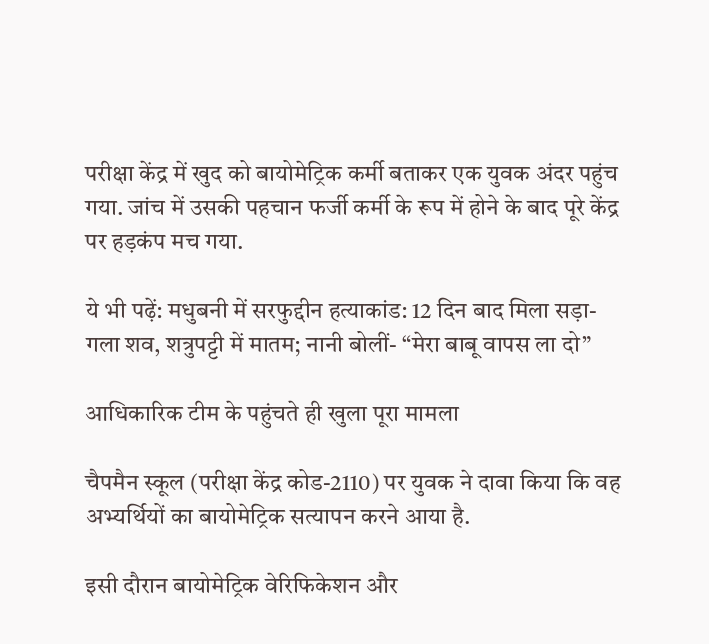परीक्षा केंद्र में खुद को बायोमेट्रिक कर्मी बताकर एक युवक अंदर पहुंच गया. जांच में उसकी पहचान फर्जी कर्मी के रूप में होने के बाद पूरे केंद्र पर हड़कंप मच गया.

ये भी पढ़ें: मधुबनी में सरफुद्दीन हत्याकांड: 12 दिन बाद मिला सड़ा-गला शव, शत्रुपट्टी में मातम; नानी बोलीं- “मेरा बाबू वापस ला दो”

आधिकारिक टीम के पहुंचते ही खुला पूरा मामला

चैपमैन स्कूल (परीक्षा केंद्र कोड-2110) पर युवक ने दावा किया कि वह अभ्यर्थियों का बायोमेट्रिक सत्यापन करने आया है.

इसी दौरान बायोमेट्रिक वेरिफिकेशन और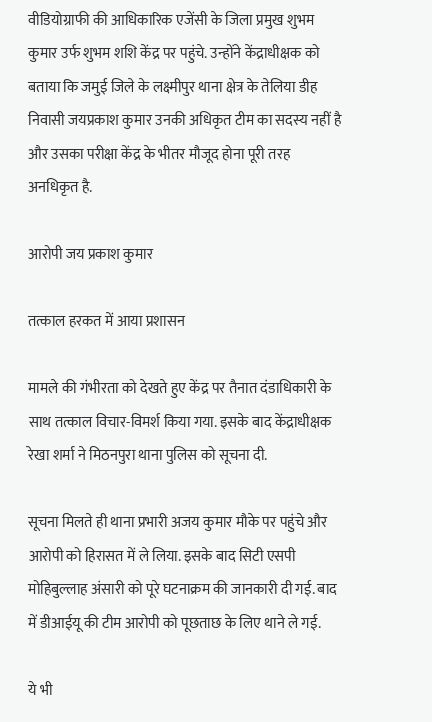वीडियोग्राफी की आधिकारिक एजेंसी के जिला प्रमुख शुभम कुमार उर्फ शुभम शशि केंद्र पर पहुंचे. उन्होंने केंद्राधीक्षक को बताया कि जमुई जिले के लक्ष्मीपुर थाना क्षेत्र के तेलिया डीह निवासी जयप्रकाश कुमार उनकी अधिकृत टीम का सदस्य नहीं है और उसका परीक्षा केंद्र के भीतर मौजूद होना पूरी तरह अनधिकृत है.

आरोपी जय प्रकाश कुमार

तत्काल हरकत में आया प्रशासन

मामले की गंभीरता को देखते हुए केंद्र पर तैनात दंडाधिकारी के साथ तत्काल विचार-विमर्श किया गया. इसके बाद केंद्राधीक्षक रेखा शर्मा ने मिठनपुरा थाना पुलिस को सूचना दी.

सूचना मिलते ही थाना प्रभारी अजय कुमार मौके पर पहुंचे और आरोपी को हिरासत में ले लिया. इसके बाद सिटी एसपी मोहिबुल्लाह अंसारी को पूरे घटनाक्रम की जानकारी दी गई. बाद में डीआईयू की टीम आरोपी को पूछताछ के लिए थाने ले गई.

ये भी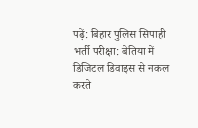पढ़ें: बिहार पुलिस सिपाही भर्ती परीक्षा: बेतिया में डिजिटल डिवाइस से नकल करते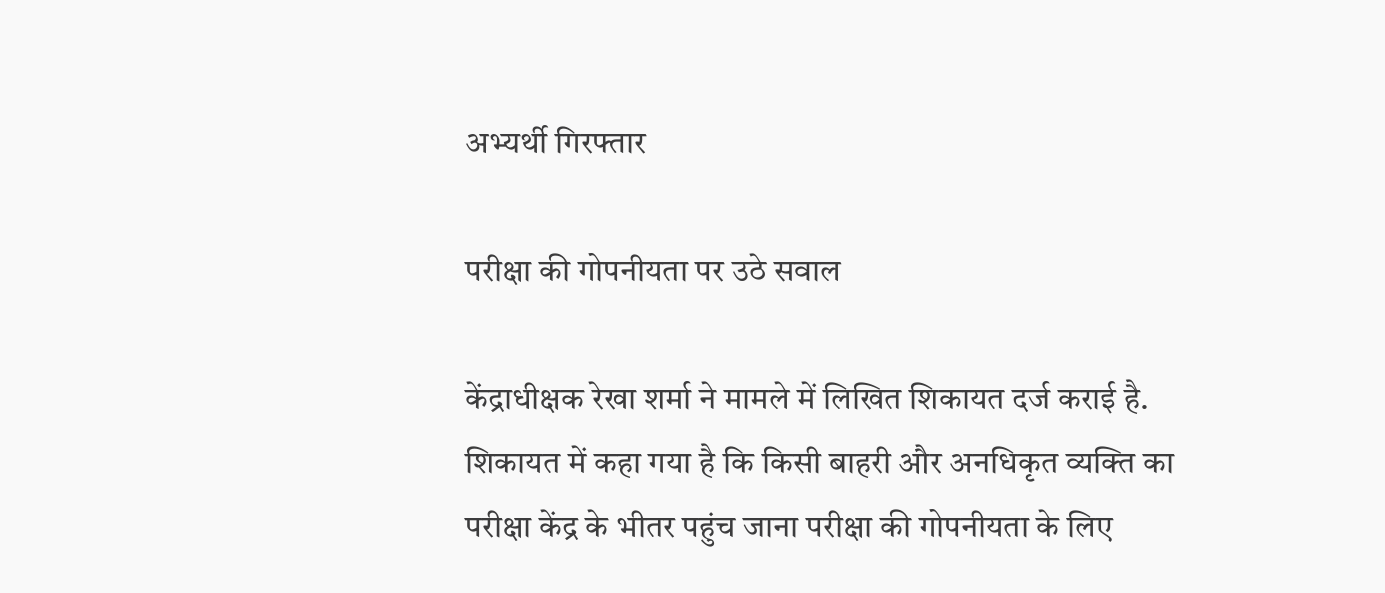अभ्यर्थी गिरफ्तार

परीक्षा की गोपनीयता पर उठे सवाल

केंद्राधीक्षक रेखा शर्मा ने मामले में लिखित शिकायत दर्ज कराई है. शिकायत में कहा गया है कि किसी बाहरी और अनधिकृत व्यक्ति का परीक्षा केंद्र के भीतर पहुंच जाना परीक्षा की गोपनीयता के लिए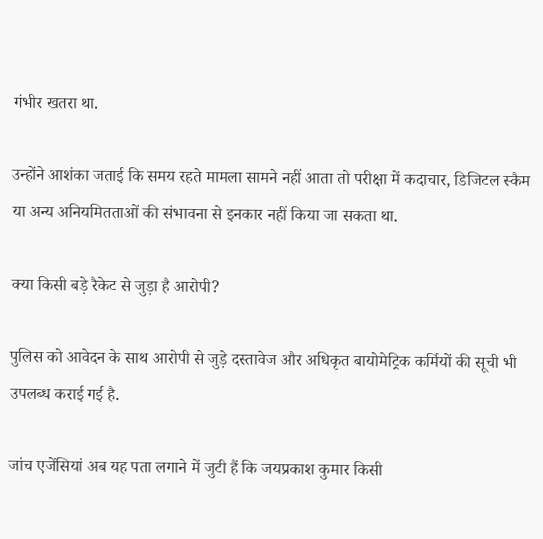गंभीर खतरा था.

उन्होंने आशंका जताई कि समय रहते मामला सामने नहीं आता तो परीक्षा में कदाचार, डिजिटल स्कैम या अन्य अनियमितताओं की संभावना से इनकार नहीं किया जा सकता था.

क्या किसी बड़े रैकेट से जुड़ा है आरोपी?

पुलिस को आवेदन के साथ आरोपी से जुड़े दस्तावेज और अधिकृत बायोमेट्रिक कर्मियों की सूची भी उपलब्ध कराई गई है.

जांच एजेंसियां अब यह पता लगाने में जुटी हैं कि जयप्रकाश कुमार किसी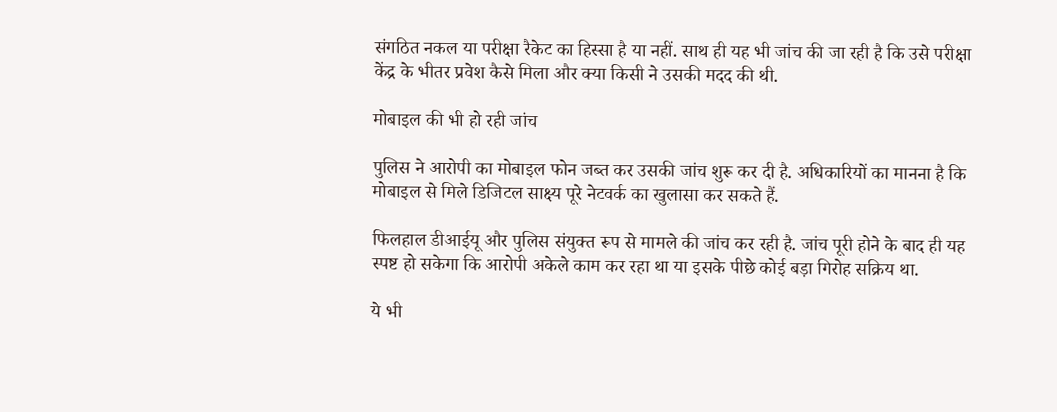संगठित नकल या परीक्षा रैकेट का हिस्सा है या नहीं. साथ ही यह भी जांच की जा रही है कि उसे परीक्षा केंद्र के भीतर प्रवेश कैसे मिला और क्या किसी ने उसकी मदद की थी.

मोबाइल की भी हो रही जांच

पुलिस ने आरोपी का मोबाइल फोन जब्त कर उसकी जांच शुरू कर दी है. अधिकारियों का मानना है कि मोबाइल से मिले डिजिटल साक्ष्य पूरे नेटवर्क का खुलासा कर सकते हैं.

फिलहाल डीआईयू और पुलिस संयुक्त रूप से मामले की जांच कर रही है. जांच पूरी होने के बाद ही यह स्पष्ट हो सकेगा कि आरोपी अकेले काम कर रहा था या इसके पीछे कोई बड़ा गिरोह सक्रिय था.

ये भी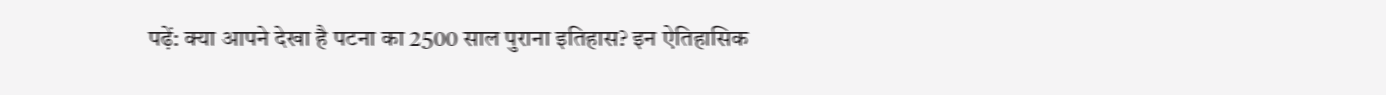पढ़ें: क्या आपने देखा है पटना का 2500 साल पुराना इतिहास? इन ऐतिहासिक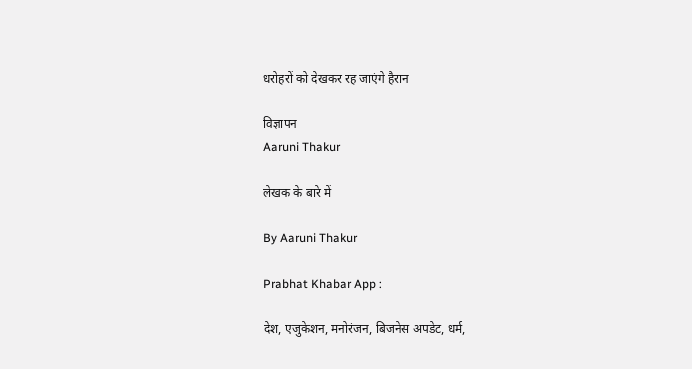धरोहरों को देखकर रह जाएंगे हैरान

विज्ञापन
Aaruni Thakur

लेखक के बारे में

By Aaruni Thakur

Prabhat Khabar App :

देश, एजुकेशन, मनोरंजन, बिजनेस अपडेट, धर्म,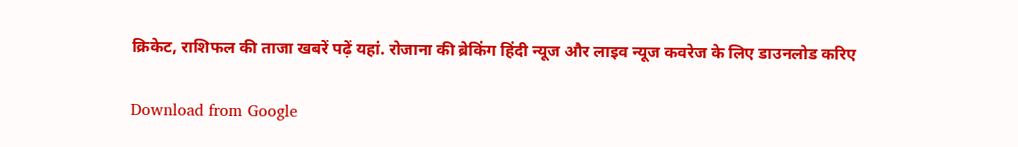क्रिकेट, राशिफल की ताजा खबरें पढ़ें यहां. रोजाना की ब्रेकिंग हिंदी न्यूज और लाइव न्यूज कवरेज के लिए डाउनलोड करिए

Download from Google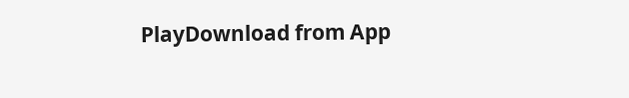PlayDownload from App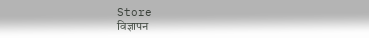Store
विज्ञापन